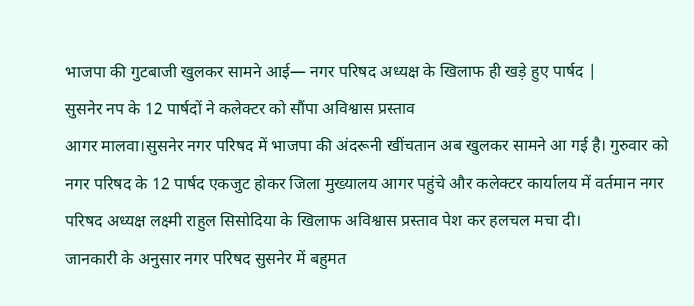भाजपा की गुटबाजी खुलकर सामने आई— नगर परिषद अध्यक्ष के खिलाफ ही खड़े हुए पार्षद |
सुसनेर नप के 12 पार्षदों ने कलेक्टर को सौंपा अविश्वास प्रस्ताव
आगर मालवा।सुसनेर नगर परिषद में भाजपा की अंदरूनी खींचतान अब खुलकर सामने आ गई है। गुरुवार को नगर परिषद के 12 पार्षद एकजुट होकर जिला मुख्यालय आगर पहुंचे और कलेक्टर कार्यालय में वर्तमान नगर परिषद अध्यक्ष लक्ष्मी राहुल सिसोदिया के खिलाफ अविश्वास प्रस्ताव पेश कर हलचल मचा दी।
जानकारी के अनुसार नगर परिषद सुसनेर में बहुमत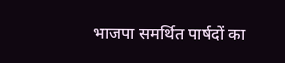भाजपा समर्थित पार्षदों का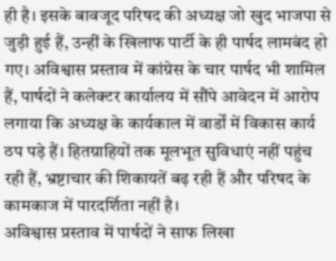ही है। इसके बावजूद परिषद की अध्यक्ष जो खुद भाजपा से जुड़ी हुई हैं, उन्हीं के खिलाफ पार्टी के ही पार्षद लामबंद हो गए। अविश्वास प्रस्ताव में कांग्रेस के चार पार्षद भी शामिल हैं, पार्षदों ने कलेक्टर कार्यालय में सौंपे आवेदन में आरोप लगाया कि अध्यक्ष के कार्यकाल में वार्डों में विकास कार्य ठप पड़े हैं। हितग्राहियों तक मूलभूत सुविधाएं नहीं पहुंच रही हैं, भ्रष्टाचार की शिकायतें बढ़ रही हैं और परिषद के कामकाज में पारदर्शिता नहीं है।
अविश्वास प्रस्ताव में पार्षदों ने साफ लिखा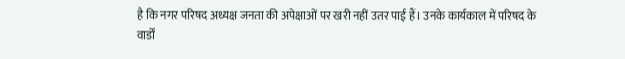है कि नगर परिषद अध्यक्ष जनता की अपेक्षाओं पर खरी नहीं उतर पाई हैं। उनके कार्यकाल में परिषद के वार्डों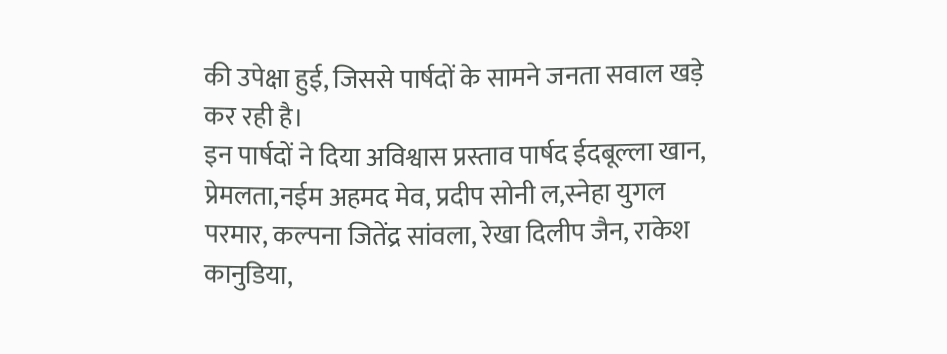की उपेक्षा हुई, जिससे पार्षदों के सामने जनता सवाल खड़े कर रही है।
इन पार्षदों ने दिया अविश्वास प्रस्ताव पार्षद ईदबूल्ला खान, प्रेमलता,नईम अहमद मेव, प्रदीप सोनी ल,स्नेहा युगल परमार, कल्पना जितेंद्र सांवला, रेखा दिलीप जैन, राकेश कानुडिया,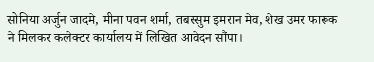सोनिया अर्जुन जादमे, मीना पवन शर्मा, तबस्सुम इमरान मेव, शेख उमर फारूक ने मिलकर कलेक्टर कार्यालय में लिखित आवेदन सौंपा।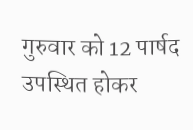गुरुवार को 12 पार्षद उपस्थित होकर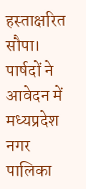हस्ताक्षरित सौपा।
पार्षदों ने आवेदन में मध्यप्रदेश नगर पालिका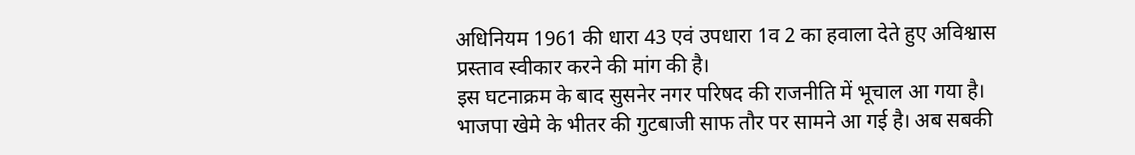अधिनियम 1961 की धारा 43 एवं उपधारा 1व 2 का हवाला देते हुए अविश्वास प्रस्ताव स्वीकार करने की मांग की है।
इस घटनाक्रम के बाद सुसनेर नगर परिषद की राजनीति में भूचाल आ गया है। भाजपा खेमे के भीतर की गुटबाजी साफ तौर पर सामने आ गई है। अब सबकी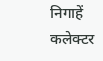निगाहें कलेक्टर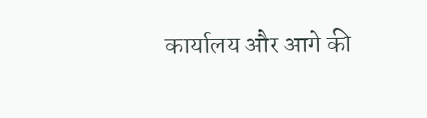कार्यालय और आगे की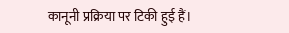कानूनी प्रक्रिया पर टिकी हुई हैं।